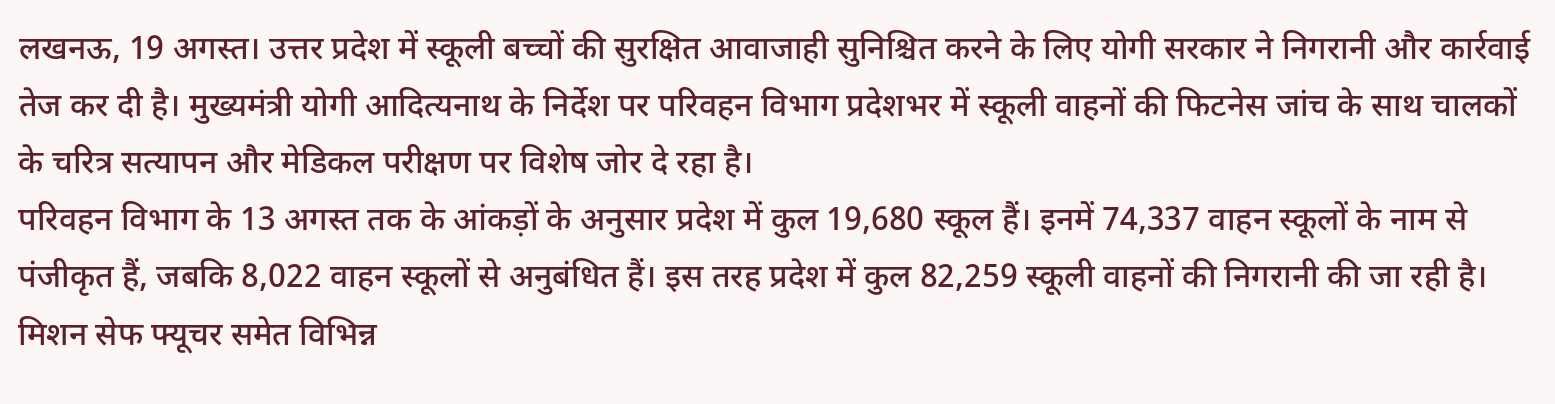लखनऊ, 19 अगस्त। उत्तर प्रदेश में स्कूली बच्चों की सुरक्षित आवाजाही सुनिश्चित करने के लिए योगी सरकार ने निगरानी और कार्रवाई तेज कर दी है। मुख्यमंत्री योगी आदित्यनाथ के निर्देश पर परिवहन विभाग प्रदेशभर में स्कूली वाहनों की फिटनेस जांच के साथ चालकों के चरित्र सत्यापन और मेडिकल परीक्षण पर विशेष जोर दे रहा है।
परिवहन विभाग के 13 अगस्त तक के आंकड़ों के अनुसार प्रदेश में कुल 19,680 स्कूल हैं। इनमें 74,337 वाहन स्कूलों के नाम से पंजीकृत हैं, जबकि 8,022 वाहन स्कूलों से अनुबंधित हैं। इस तरह प्रदेश में कुल 82,259 स्कूली वाहनों की निगरानी की जा रही है।
मिशन सेफ फ्यूचर समेत विभिन्न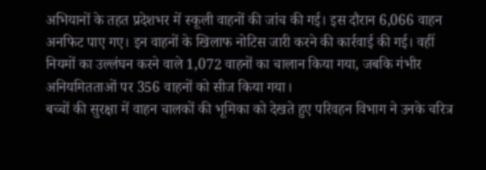अभियानों के तहत प्रदेशभर में स्कूली वाहनों की जांच की गई। इस दौरान 6,066 वाहन अनफिट पाए गए। इन वाहनों के खिलाफ नोटिस जारी करने की कार्रवाई की गई। वहीं नियमों का उल्लंघन करने वाले 1,072 वाहनों का चालान किया गया, जबकि गंभीर अनियमितताओं पर 356 वाहनों को सीज किया गया।
बच्चों की सुरक्षा में वाहन चालकों की भूमिका को देखते हुए परिवहन विभाग ने उनके चरित्र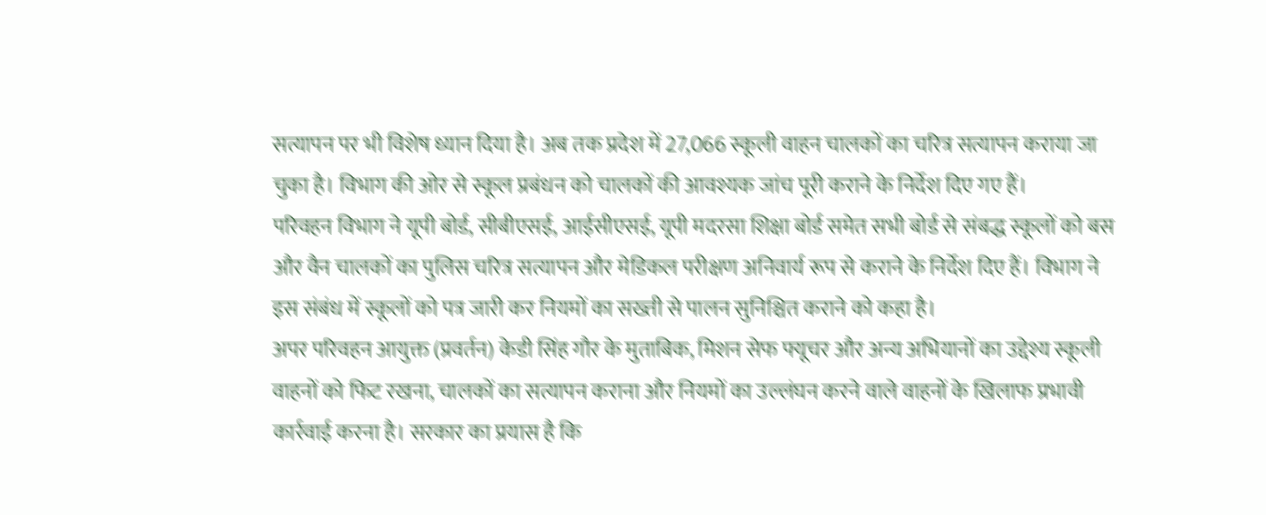सत्यापन पर भी विशेष ध्यान दिया है। अब तक प्रदेश में 27,066 स्कूली वाहन चालकों का चरित्र सत्यापन कराया जा चुका है। विभाग की ओर से स्कूल प्रबंधन को चालकों की आवश्यक जांच पूरी कराने के निर्देश दिए गए हैं।
परिवहन विभाग ने यूपी बोर्ड, सीबीएसई, आईसीएसई, यूपी मदरसा शिक्षा बोर्ड समेत सभी बोर्ड से संबद्ध स्कूलों को बस और वैन चालकों का पुलिस चरित्र सत्यापन और मेडिकल परीक्षण अनिवार्य रूप से कराने के निर्देश दिए हैं। विभाग ने इस संबंध में स्कूलों को पत्र जारी कर नियमों का सख्ती से पालन सुनिश्चित कराने को कहा है।
अपर परिवहन आयुक्त (प्रवर्तन) केडी सिंह गौर के मुताबिक, मिशन सेफ फ्यूचर और अन्य अभियानों का उद्देश्य स्कूली वाहनों को फिट रखना, चालकों का सत्यापन कराना और नियमों का उल्लंघन करने वाले वाहनों के खिलाफ प्रभावी कार्रवाई करना है। सरकार का प्रयास है कि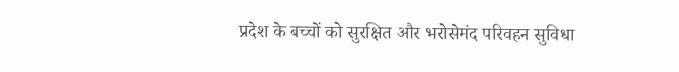प्रदेश के बच्चों को सुरक्षित और भरोसेमंद परिवहन सुविधा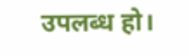उपलब्ध हो।